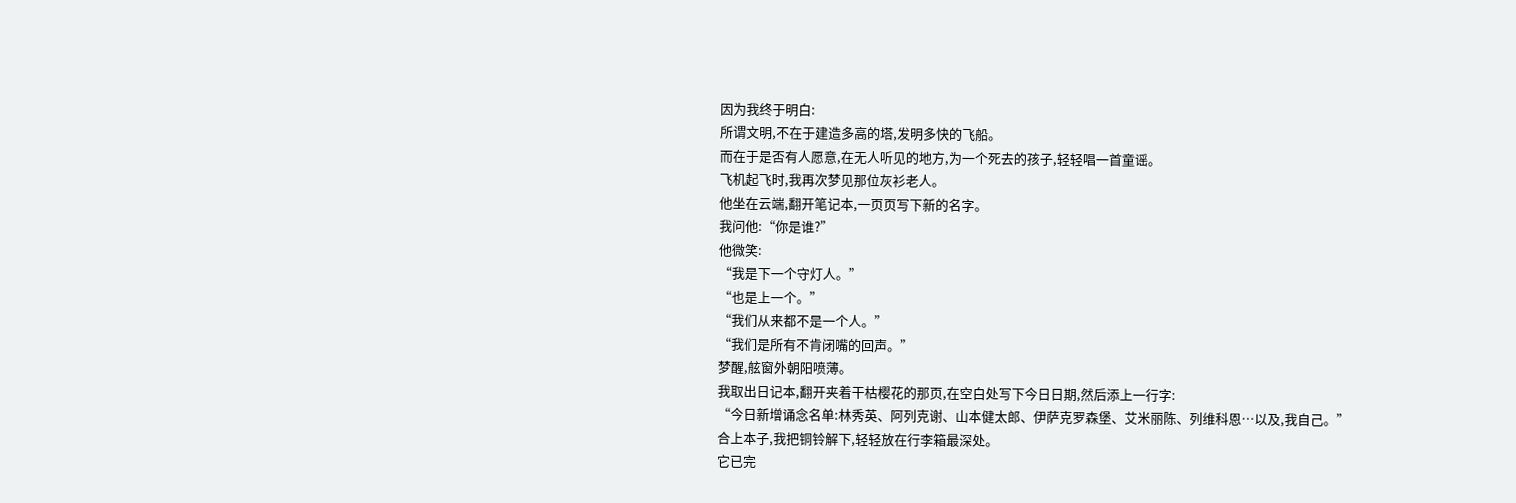因为我终于明白:
所谓文明,不在于建造多高的塔,发明多快的飞船。
而在于是否有人愿意,在无人听见的地方,为一个死去的孩子,轻轻唱一首童谣。
飞机起飞时,我再次梦见那位灰衫老人。
他坐在云端,翻开笔记本,一页页写下新的名字。
我问他:“你是谁?”
他微笑:
“我是下一个守灯人。”
“也是上一个。”
“我们从来都不是一个人。”
“我们是所有不肯闭嘴的回声。”
梦醒,舷窗外朝阳喷薄。
我取出日记本,翻开夹着干枯樱花的那页,在空白处写下今日日期,然后添上一行字:
“今日新增诵念名单:林秀英、阿列克谢、山本健太郎、伊萨克罗森堡、艾米丽陈、列维科恩…以及,我自己。”
合上本子,我把铜铃解下,轻轻放在行李箱最深处。
它已完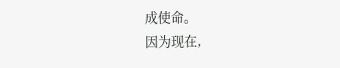成使命。
因为现在,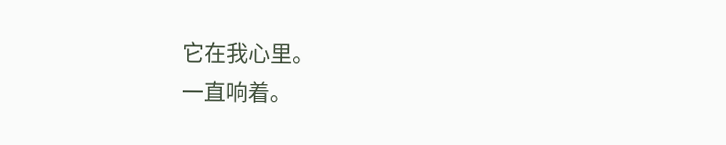它在我心里。
一直响着。